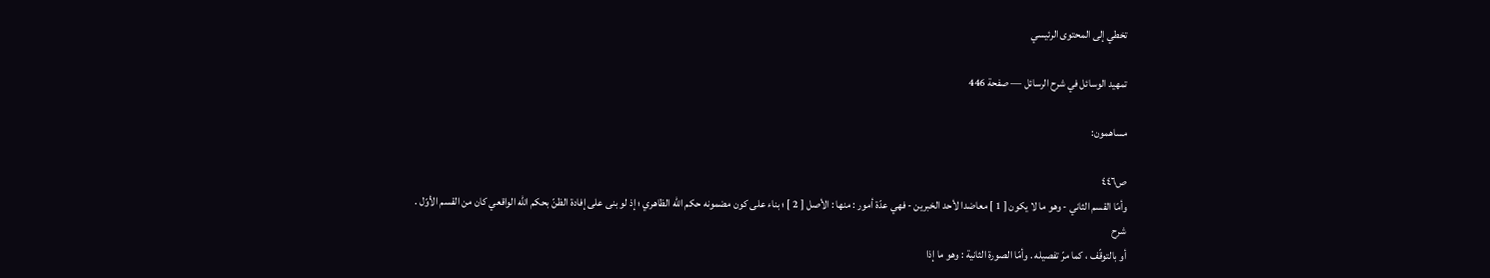تخطي إلى المحتوى الرئيسي

تمهيد الوسائل في شرح الرسائل — صفحة 446

مساهمون:

ص٤٤٦
وأمّا القسم الثاني - وهو ما لا يكون [ 1 ] معاضدا لأحد الخبرين - فهي عدّة أمور : منها : الأصل [ 2 ] ؛ بناء على كون مضمونه حكم اللّه الظاهري ؛ إذ لو بنى على إفادة الظنّ بحكم اللّه الواقعي كان من القسم الأوّل .
شرح
أو بالتوقّف ، كما مرّ تفصيله . وأمّا الصورة الثانية : وهو ما إذا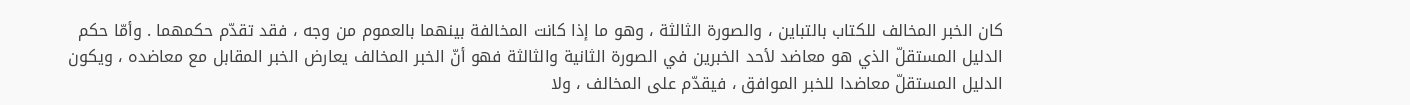كان الخبر المخالف للكتاب بالتباين ، والصورة الثالثة ، وهو ما إذا كانت المخالفة بينهما بالعموم من وجه ، فقد تقدّم حكمهما . وأمّا حكم الدليل المستقلّ الذي هو معاضد لأحد الخبرين في الصورة الثانية والثالثة فهو أنّ الخبر المخالف يعارض الخبر المقابل مع معاضده ، ويكون الدليل المستقلّ معاضدا للخبر الموافق ، فيقدّم على المخالف ، ولا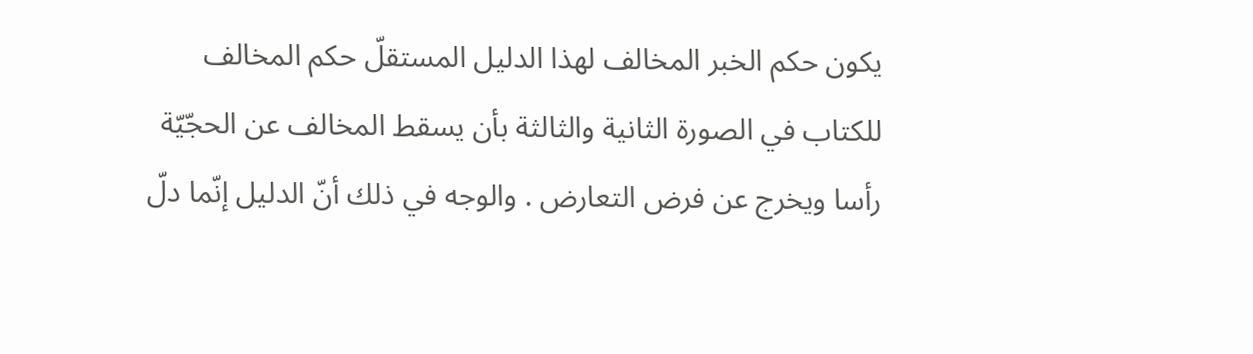يكون حكم الخبر المخالف لهذا الدليل المستقلّ حكم المخالف للكتاب في الصورة الثانية والثالثة بأن يسقط المخالف عن الحجّيّة رأسا ويخرج عن فرض التعارض . والوجه في ذلك أنّ الدليل إنّما دلّ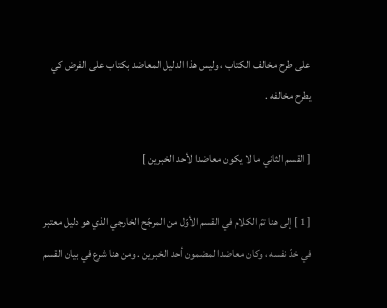على طرح مخالف الكتاب ، وليس هذا الدليل المعاضد بكتاب على الفرض كي يطرح مخالفه .

[ القسم الثاني ما لا يكون معاضدا لأحد الخبرين ]

[ 1 ] إلى هنا تمّ الكلام في القسم الأوّل من المرجّح الخارجي الذي هو دليل معتبر في خدّ نفسه ، وكان معاضدا لمضمون أحد الخبرين . ومن هنا شرع في بيان القسم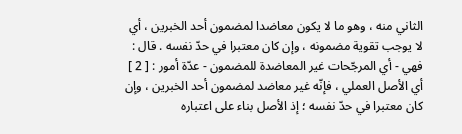الثاني منه ، وهو ما لا يكون معاضدا لمضمون أحد الخبرين ، أي لا يوجب تقوية مضمونه ، وإن كان معتبرا في حدّ نفسه . قال : فهي - أي المرجّحات غير المعاضدة للمضمون - عدّة أمور : [ 2 ] أي الأصل العملي ، فإنّه غير معاضد لمضمون أحد الخبرين ، وإن كان معتبرا في حدّ نفسه ؛ إذ الأصل بناء على اعتباره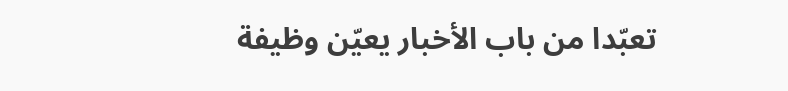تعبّدا من باب الأخبار يعيّن وظيفة